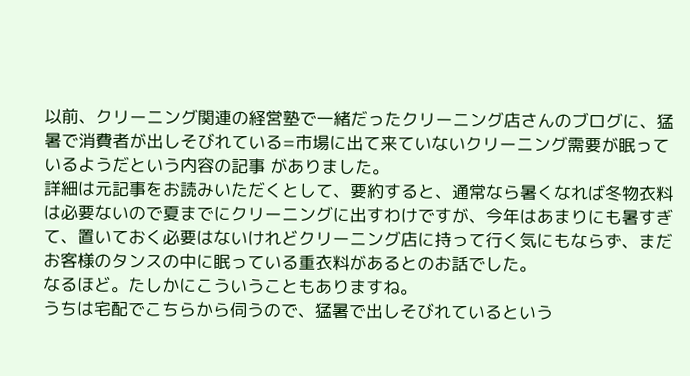以前、クリーニング関連の経営塾で一緒だったクリーニング店さんのブログに、猛暑で消費者が出しそびれている=市場に出て来ていないクリーニング需要が眠っているようだという内容の記事 がありました。
詳細は元記事をお読みいただくとして、要約すると、通常なら暑くなれば冬物衣料は必要ないので夏までにクリーニングに出すわけですが、今年はあまりにも暑すぎて、置いておく必要はないけれどクリーニング店に持って行く気にもならず、まだお客様のタンスの中に眠っている重衣料があるとのお話でした。
なるほど。たしかにこういうこともありますね。
うちは宅配でこちらから伺うので、猛暑で出しそびれているという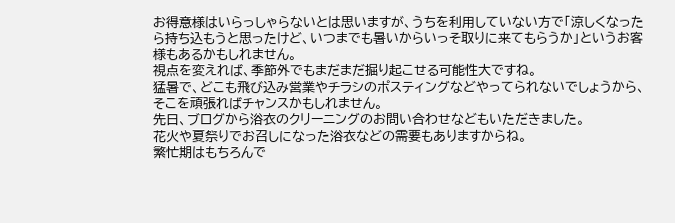お得意様はいらっしゃらないとは思いますが、うちを利用していない方で「涼しくなったら持ち込もうと思ったけど、いつまでも暑いからいっそ取りに来てもらうか」というお客様もあるかもしれません。
視点を変えれば、季節外でもまだまだ掘り起こせる可能性大ですね。
猛暑で、どこも飛び込み営業やチラシのポスティングなどやってられないでしょうから、そこを頑張ればチャンスかもしれません。
先日、ブログから浴衣のクリーニングのお問い合わせなどもいただきました。
花火や夏祭りでお召しになった浴衣などの需要もありますからね。
繁忙期はもちろんで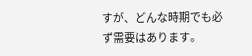すが、どんな時期でも必ず需要はあります。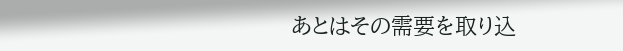あとはその需要を取り込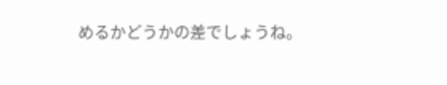めるかどうかの差でしょうね。